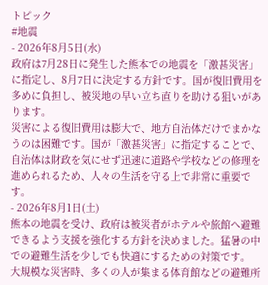トピック
#地震
- 2026年8月5日(水)
政府は7月28日に発生した熊本での地震を「激甚災害」に指定し、8月7日に決定する方針です。国が復旧費用を多めに負担し、被災地の早い立ち直りを助ける狙いがあります。
災害による復旧費用は膨大で、地方自治体だけでまかなうのは困難です。国が「激甚災害」に指定することで、自治体は財政を気にせず迅速に道路や学校などの修理を進められるため、人々の生活を守る上で非常に重要です。
- 2026年8月1日(土)
熊本の地震を受け、政府は被災者がホテルや旅館へ避難できるよう支援を強化する方針を決めました。猛暑の中での避難生活を少しでも快適にするための対策です。
大規模な災害時、多くの人が集まる体育館などの避難所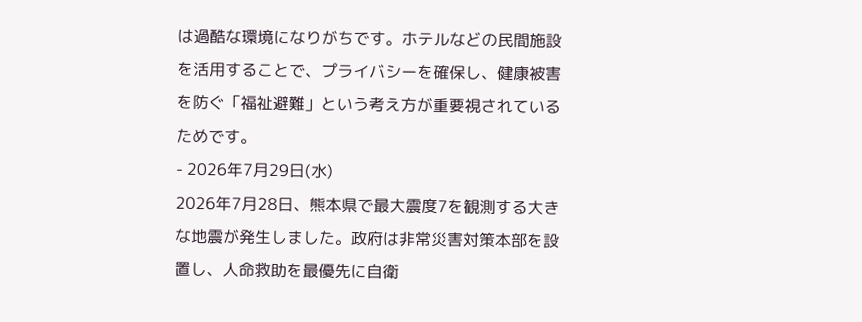は過酷な環境になりがちです。ホテルなどの民間施設を活用することで、プライバシーを確保し、健康被害を防ぐ「福祉避難」という考え方が重要視されているためです。
- 2026年7月29日(水)
2026年7月28日、熊本県で最大震度7を観測する大きな地震が発生しました。政府は非常災害対策本部を設置し、人命救助を最優先に自衛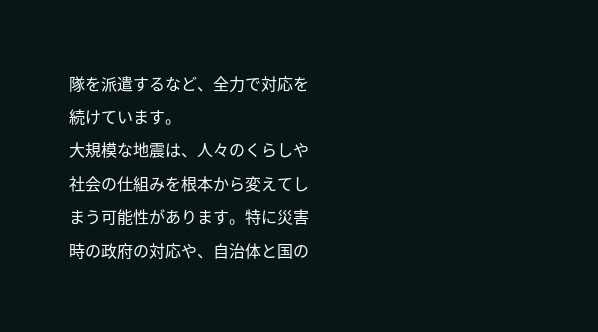隊を派遣するなど、全力で対応を続けています。
大規模な地震は、人々のくらしや社会の仕組みを根本から変えてしまう可能性があります。特に災害時の政府の対応や、自治体と国の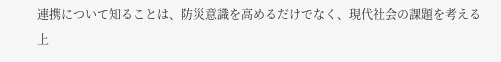連携について知ることは、防災意識を高めるだけでなく、現代社会の課題を考える上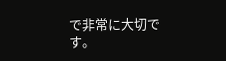で非常に大切です。